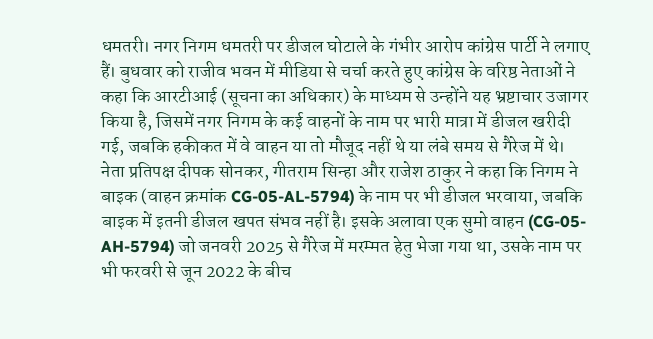धमतरी। नगर निगम धमतरी पर डीजल घोटाले के गंभीर आरोप कांग्रेस पार्टी ने लगाए हैं। बुधवार को राजीव भवन में मीडिया से चर्चा करते हुए कांग्रेस के वरिष्ठ नेताओं ने कहा कि आरटीआई (सूचना का अधिकार) के माध्यम से उन्होंने यह भ्रष्टाचार उजागर किया है, जिसमें नगर निगम के कई वाहनों के नाम पर भारी मात्रा में डीजल खरीदी गई, जबकि हकीकत में वे वाहन या तो मौजूद नहीं थे या लंबे समय से गैरेज में थे।
नेता प्रतिपक्ष दीपक सोनकर, गीतराम सिन्हा और राजेश ठाकुर ने कहा कि निगम ने बाइक (वाहन क्रमांक CG-05-AL-5794) के नाम पर भी डीजल भरवाया, जबकि बाइक में इतनी डीजल खपत संभव नहीं है। इसके अलावा एक सुमो वाहन (CG-05-AH-5794) जो जनवरी 2025 से गैरेज में मरम्मत हेतु भेजा गया था, उसके नाम पर भी फरवरी से जून 2022 के बीच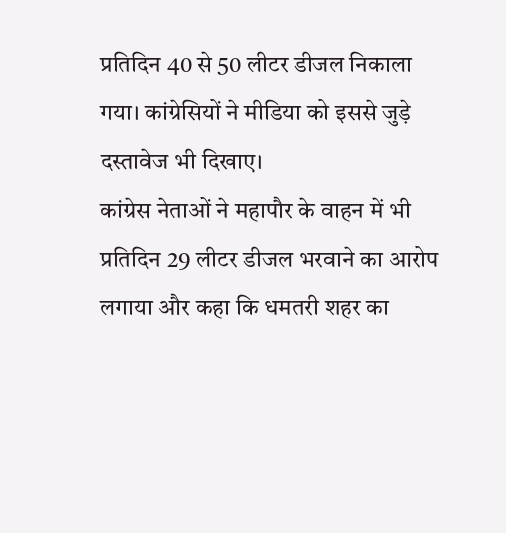प्रतिदिन 40 से 50 लीटर डीजल निकाला गया। कांग्रेसियों ने मीडिया को इससे जुड़े दस्तावेज भी दिखाए।
कांग्रेस नेताओं ने महापौर के वाहन में भी प्रतिदिन 29 लीटर डीजल भरवाने का आरोप लगाया और कहा कि धमतरी शहर का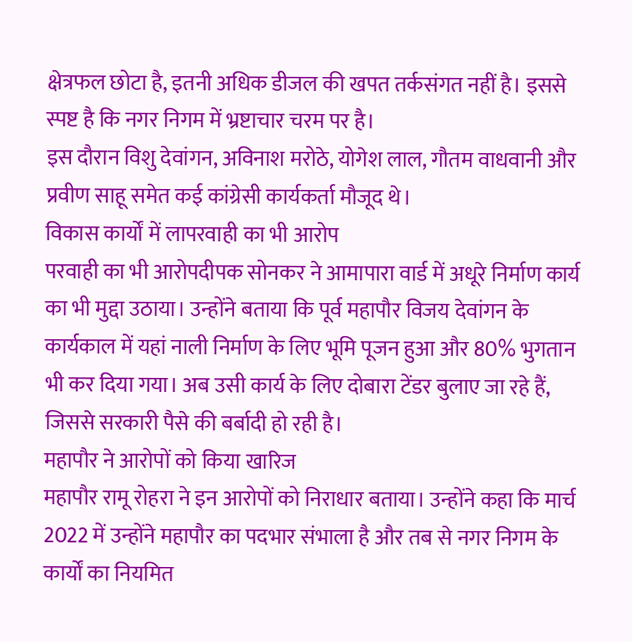क्षेत्रफल छोटा है, इतनी अधिक डीजल की खपत तर्कसंगत नहीं है। इससे स्पष्ट है कि नगर निगम में भ्रष्टाचार चरम पर है।
इस दौरान विशु देवांगन, अविनाश मरोठे, योगेश लाल, गौतम वाधवानी और प्रवीण साहू समेत कई कांग्रेसी कार्यकर्ता मौजूद थे।
विकास कार्यों में लापरवाही का भी आरोप
परवाही का भी आरोपदीपक सोनकर ने आमापारा वार्ड में अधूरे निर्माण कार्य का भी मुद्दा उठाया। उन्होंने बताया कि पूर्व महापौर विजय देवांगन के कार्यकाल में यहां नाली निर्माण के लिए भूमि पूजन हुआ और 80% भुगतान भी कर दिया गया। अब उसी कार्य के लिए दोबारा टेंडर बुलाए जा रहे हैं, जिससे सरकारी पैसे की बर्बादी हो रही है।
महापौर ने आरोपों को किया खारिज
महापौर रामू रोहरा ने इन आरोपों को निराधार बताया। उन्होंने कहा कि मार्च 2022 में उन्होंने महापौर का पदभार संभाला है और तब से नगर निगम के कार्यों का नियमित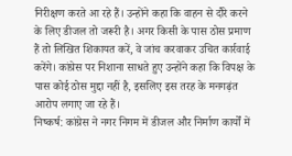निरीक्षण करते आ रहे हैं। उन्होंने कहा कि वाहन से दौरे करने के लिए डीजल तो जरूरी है। अगर किसी के पास ठोस प्रमाण हैं तो लिखित शिकायत करें, वे जांच करवाकर उचित कार्रवाई करेंगे। कांग्रेस पर निशाना साधते हुए उन्होंने कहा कि विपक्ष के पास कोई ठोस मुद्दा नहीं है, इसलिए इस तरह के मनगढ़ंत आरोप लगाए जा रहे हैं।
निष्कर्ष: कांग्रेस ने नगर निगम में डीजल और निर्माण कार्यों में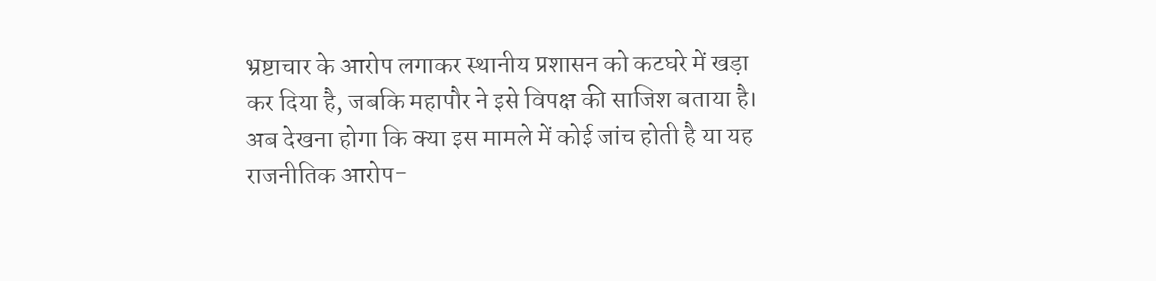भ्रष्टाचार के आरोप लगाकर स्थानीय प्रशासन को कटघरे में खड़ा कर दिया है, जबकि महापौर ने इसे विपक्ष की साजिश बताया है। अब देखना होगा कि क्या इस मामले में कोई जांच होती है या यह राजनीतिक आरोप-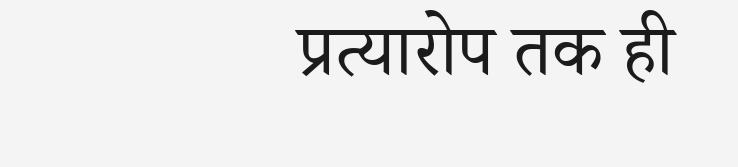प्रत्यारोप तक ही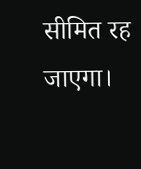सीमित रह जाएगा।